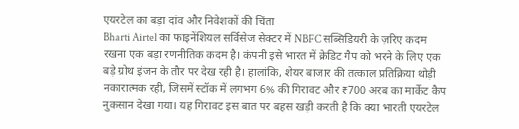एयरटेल का बड़ा दांव और निवेशकों की चिंता
Bharti Airtel का फाइनेंशियल सर्विसेज सेक्टर में NBFC सब्सिडियरी के ज़रिए कदम रखना एक बड़ा रणनीतिक कदम है। कंपनी इसे भारत में क्रेडिट गैप को भरने के लिए एक बड़े ग्रोथ इंजन के तौर पर देख रही है। हालांकि, शेयर बाजार की तत्काल प्रतिक्रिया थोड़ी नकारात्मक रही, जिसमें स्टॉक में लगभग 6% की गिरावट और ₹700 अरब का मार्केट कैप नुकसान देखा गया। यह गिरावट इस बात पर बहस खड़ी करती है कि क्या भारती एयरटेल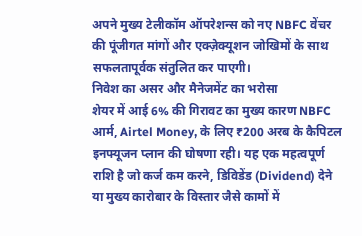अपने मुख्य टेलीकॉम ऑपरेशन्स को नए NBFC वेंचर की पूंजीगत मांगों और एक्ज़ेक्यूशन जोखिमों के साथ सफलतापूर्वक संतुलित कर पाएगी।
निवेश का असर और मैनेजमेंट का भरोसा
शेयर में आई 6% की गिरावट का मुख्य कारण NBFC आर्म, Airtel Money, के लिए ₹200 अरब के कैपिटल इनफ्यूजन प्लान की घोषणा रही। यह एक महत्वपूर्ण राशि है जो कर्ज कम करने, डिविडेंड (Dividend) देने या मुख्य कारोबार के विस्तार जैसे कामों में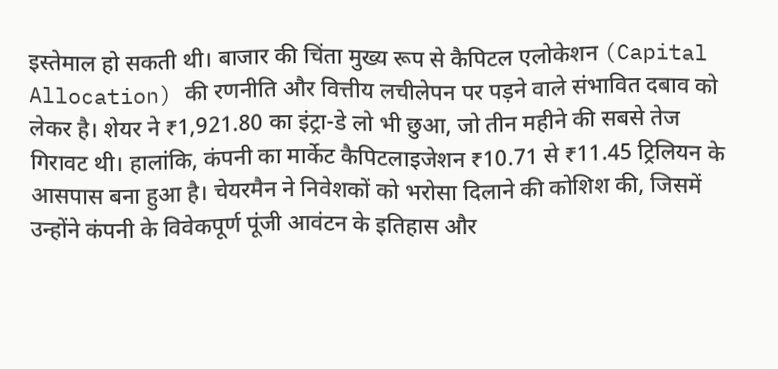इस्तेमाल हो सकती थी। बाजार की चिंता मुख्य रूप से कैपिटल एलोकेशन (Capital Allocation) की रणनीति और वित्तीय लचीलेपन पर पड़ने वाले संभावित दबाव को लेकर है। शेयर ने ₹1,921.80 का इंट्रा-डे लो भी छुआ, जो तीन महीने की सबसे तेज गिरावट थी। हालांकि, कंपनी का मार्केट कैपिटलाइजेशन ₹10.71 से ₹11.45 ट्रिलियन के आसपास बना हुआ है। चेयरमैन ने निवेशकों को भरोसा दिलाने की कोशिश की, जिसमें उन्होंने कंपनी के विवेकपूर्ण पूंजी आवंटन के इतिहास और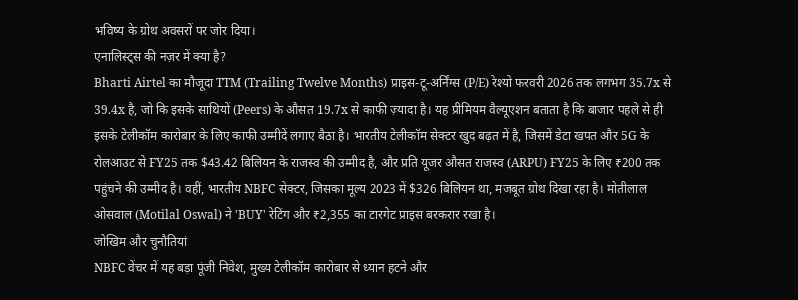भविष्य के ग्रोथ अवसरों पर जोर दिया।
एनालिस्ट्स की नज़र में क्या है?
Bharti Airtel का मौजूदा TTM (Trailing Twelve Months) प्राइस-टू-अर्निंग्स (P/E) रेश्यो फरवरी 2026 तक लगभग 35.7x से 39.4x है, जो कि इसके साथियों (Peers) के औसत 19.7x से काफी ज़्यादा है। यह प्रीमियम वैल्यूएशन बताता है कि बाजार पहले से ही इसके टेलीकॉम कारोबार के लिए काफी उम्मीदें लगाए बैठा है। भारतीय टेलीकॉम सेक्टर खुद बढ़त में है, जिसमें डेटा खपत और 5G के रोलआउट से FY25 तक $43.42 बिलियन के राजस्व की उम्मीद है, और प्रति यूजर औसत राजस्व (ARPU) FY25 के लिए ₹200 तक पहुंचने की उम्मीद है। वहीं, भारतीय NBFC सेक्टर, जिसका मूल्य 2023 में $326 बिलियन था, मजबूत ग्रोथ दिखा रहा है। मोतीलाल ओसवाल (Motilal Oswal) ने 'BUY' रेटिंग और ₹2,355 का टारगेट प्राइस बरकरार रखा है।
जोखिम और चुनौतियां
NBFC वेंचर में यह बड़ा पूंजी निवेश, मुख्य टेलीकॉम कारोबार से ध्यान हटने और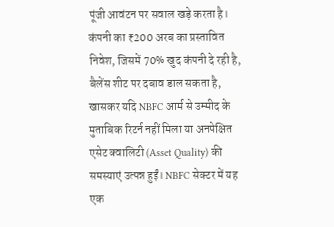पूंजी आवंटन पर सवाल खड़े करता है। कंपनी का ₹200 अरब का प्रस्तावित निवेश, जिसमें 70% खुद कंपनी दे रही है, बैलेंस शीट पर दबाव डाल सकता है, खासकर यदि NBFC आर्म से उम्मीद के मुताबिक रिटर्न नहीं मिला या अनपेक्षित एसेट क्वालिटी (Asset Quality) की समस्याएं उत्पन्न हुईं। NBFC सेक्टर में यह एक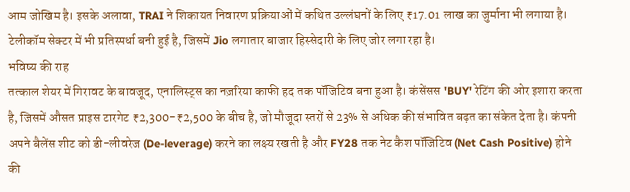आम जोखिम है। इसके अलावा, TRAI ने शिकायत निवारण प्रक्रियाओं में कथित उल्लंघनों के लिए ₹17.01 लाख का जुर्माना भी लगाया है। टेलीकॉम सेक्टर में भी प्रतिस्पर्धा बनी हुई है, जिसमें Jio लगातार बाजार हिस्सेदारी के लिए जोर लगा रहा है।
भविष्य की राह
तत्काल शेयर में गिरावट के बावजूद, एनालिस्ट्स का नज़रिया काफी हद तक पॉजिटिव बना हुआ है। कंसेंसस 'BUY' रेटिंग की ओर इशारा करता है, जिसमें औसत प्राइस टारगेट ₹2,300-₹2,500 के बीच है, जो मौजूदा स्तरों से 23% से अधिक की संभावित बढ़त का संकेत देता है। कंपनी अपने बैलेंस शीट को डी-लीवरेज (De-leverage) करने का लक्ष्य रखती है और FY28 तक नेट कैश पॉजिटिव (Net Cash Positive) होने की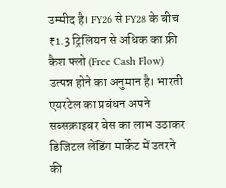उम्मीद है। FY26 से FY28 के बीच ₹1.3 ट्रिलियन से अधिक का फ्री कैश फ्लो (Free Cash Flow) उत्पन्न होने का अनुमान है। भारती एयरटेल का प्रबंधन अपने सब्सक्राइबर बेस का लाभ उठाकर डिजिटल लेंडिंग मार्केट में उतरने की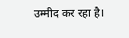उम्मीद कर रहा है।